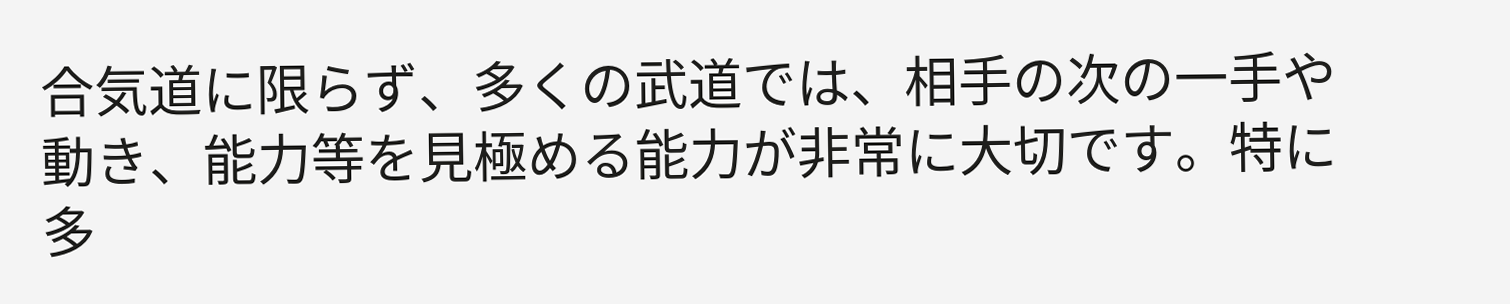合気道に限らず、多くの武道では、相手の次の一手や動き、能力等を見極める能力が非常に大切です。特に多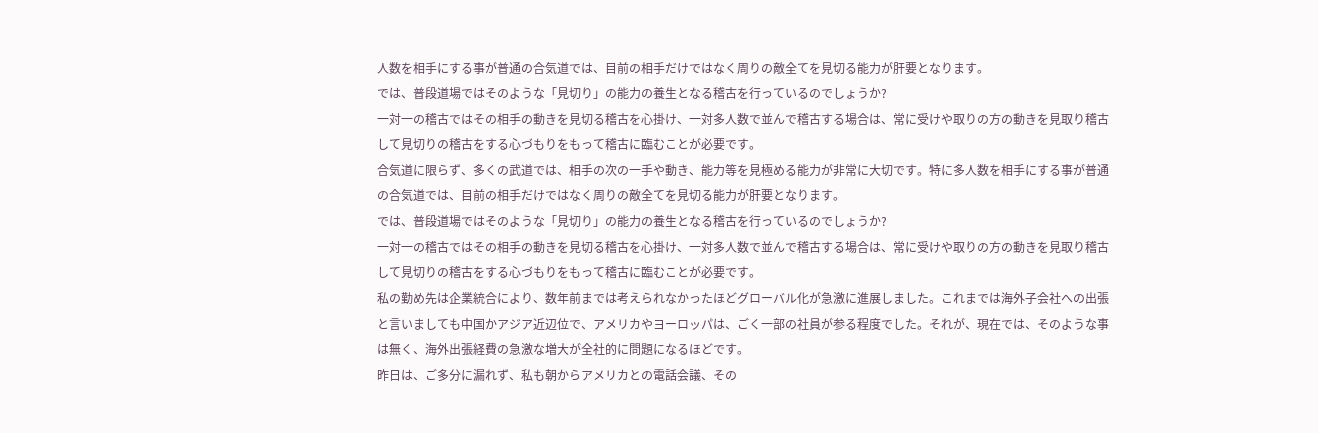人数を相手にする事が普通の合気道では、目前の相手だけではなく周りの敵全てを見切る能力が肝要となります。
では、普段道場ではそのような「見切り」の能力の養生となる稽古を行っているのでしょうか?
一対一の稽古ではその相手の動きを見切る稽古を心掛け、一対多人数で並んで稽古する場合は、常に受けや取りの方の動きを見取り稽古して見切りの稽古をする心づもりをもって稽古に臨むことが必要です。
合気道に限らず、多くの武道では、相手の次の一手や動き、能力等を見極める能力が非常に大切です。特に多人数を相手にする事が普通の合気道では、目前の相手だけではなく周りの敵全てを見切る能力が肝要となります。
では、普段道場ではそのような「見切り」の能力の養生となる稽古を行っているのでしょうか?
一対一の稽古ではその相手の動きを見切る稽古を心掛け、一対多人数で並んで稽古する場合は、常に受けや取りの方の動きを見取り稽古して見切りの稽古をする心づもりをもって稽古に臨むことが必要です。
私の勤め先は企業統合により、数年前までは考えられなかったほどグローバル化が急激に進展しました。これまでは海外子会社への出張と言いましても中国かアジア近辺位で、アメリカやヨーロッパは、ごく一部の社員が参る程度でした。それが、現在では、そのような事は無く、海外出張経費の急激な増大が全社的に問題になるほどです。
昨日は、ご多分に漏れず、私も朝からアメリカとの電話会議、その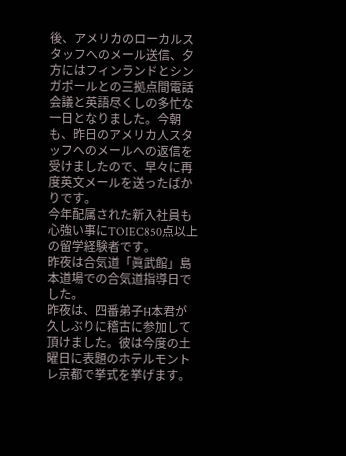後、アメリカのローカルスタッフへのメール送信、夕方にはフィンランドとシンガポールとの三拠点間電話会議と英語尽くしの多忙な一日となりました。今朝も、昨日のアメリカ人スタッフへのメールへの返信を受けましたので、早々に再度英文メールを送ったばかりです。
今年配属された新入社員も心強い事にTOIEC850点以上の留学経験者です。
昨夜は合気道「眞武館」島本道場での合気道指導日でした。
昨夜は、四番弟子H本君が久しぶりに稽古に参加して頂けました。彼は今度の土曜日に表題のホテルモントレ京都で挙式を挙げます。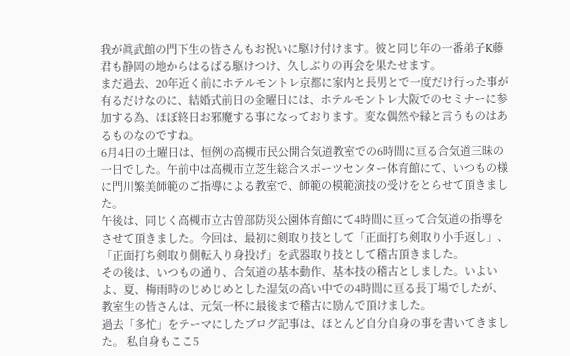我が眞武館の門下生の皆さんもお祝いに駆け付けます。彼と同じ年の一番弟子K藤君も静岡の地からはるばる駆けつけ、久しぶりの再会を果たせます。
まだ過去、20年近く前にホテルモントレ京都に家内と長男とで一度だけ行った事が有るだけなのに、結婚式前日の金曜日には、ホテルモントレ大阪でのセミナーに参加する為、ほぼ終日お邪魔する事になっております。変な偶然や縁と言うものはあるものなのですね。
6月4日の土曜日は、恒例の高槻市民公開合気道教室での6時間に亘る合気道三昧の一日でした。午前中は高槻市立芝生総合スポーツセンター体育館にて、いつもの様に門川繁美師範のご指導による教室で、師範の模範演技の受けをとらせて頂きました。
午後は、同じく高槻市立古曽部防災公園体育館にて4時間に亘って合気道の指導をさせて頂きました。今回は、最初に剣取り技として「正面打ち剣取り小手返し」、「正面打ち剣取り側転入り身投げ」を武器取り技として稽古頂きました。
その後は、いつもの通り、合気道の基本動作、基本技の稽古としました。いよいよ、夏、梅雨時のじめじめとした湿気の高い中での4時間に亘る長丁場でしたが、教室生の皆さんは、元気一杯に最後まで稽古に励んで頂けました。
過去「多忙」をテーマにしたブログ記事は、ほとんど自分自身の事を書いてきました。 私自身もここ5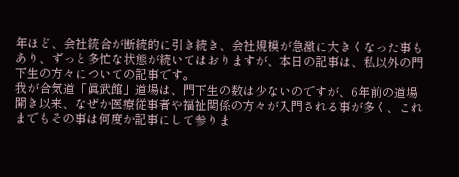年ほど、会社統合が断続的に引き続き、会社規模が急激に大きくなった事もあり、ずっと多忙な状態が続いてはおりますが、本日の記事は、私以外の門下生の方々についての記事です。
我が合気道「眞武館」道場は、門下生の数は少ないのですが、6年前の道場開き以来、なぜか医療従事者や福祉関係の方々が入門される事が多く、これまでもその事は何度か記事にして参りま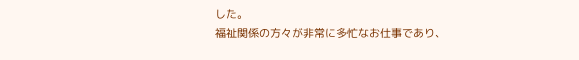した。
福祉関係の方々が非常に多忙なお仕事であり、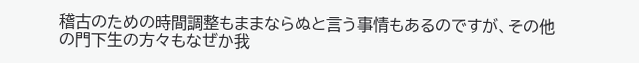稽古のための時間調整もままならぬと言う事情もあるのですが、その他の門下生の方々もなぜか我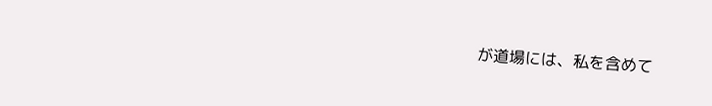が道場には、私を含めて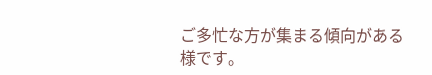ご多忙な方が集まる傾向がある様です。